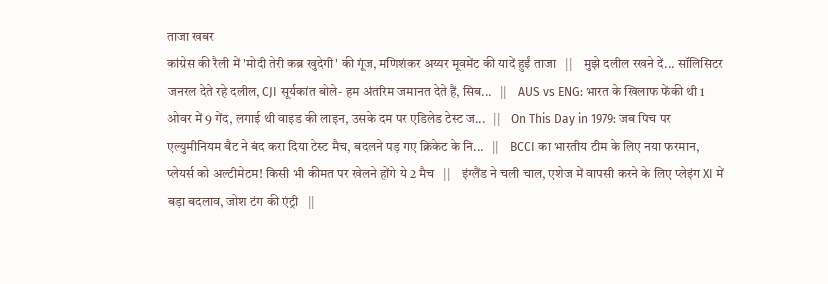ताजा खबर
कांग्रेस की रैली में 'मोदी तेरी कब्र खुदेगी' की गूंज, मणिशंकर अय्यर मूवमेंट की यादें हुईं ताजा   ||    मुझे दलील रखने दें... सॉलिसिटर जनरल देते रहे दलील, CJI सूर्यकांत बोले- हम अंतरिम जमानत देते हैं, सिब...   ||    AUS vs ENG: भारत के खिलाफ फेंकी थी 1 ओवर में 9 गेंद, लगाई थी वाइड की लाइन, उसके दम पर एडिलेड टेस्ट ज...   ||    On This Day in 1979: जब पिच पर एल्युमीनियम बैट ने बंद करा दिया टेस्ट मैच, बदलने पड़ गए क्रिकेट के नि...   ||    BCCI का भारतीय टीम के लिए नया फरमान, प्लेयर्स को अल्टीमेटम! किसी भी कीमत पर खेलने होंगे ये 2 मैच   ||    इंग्लैंड ने चली चाल, एशेज में वापसी करने के लिए प्लेइंग XI में बड़ा बदलाव, जोश टंग की एंट्री   ||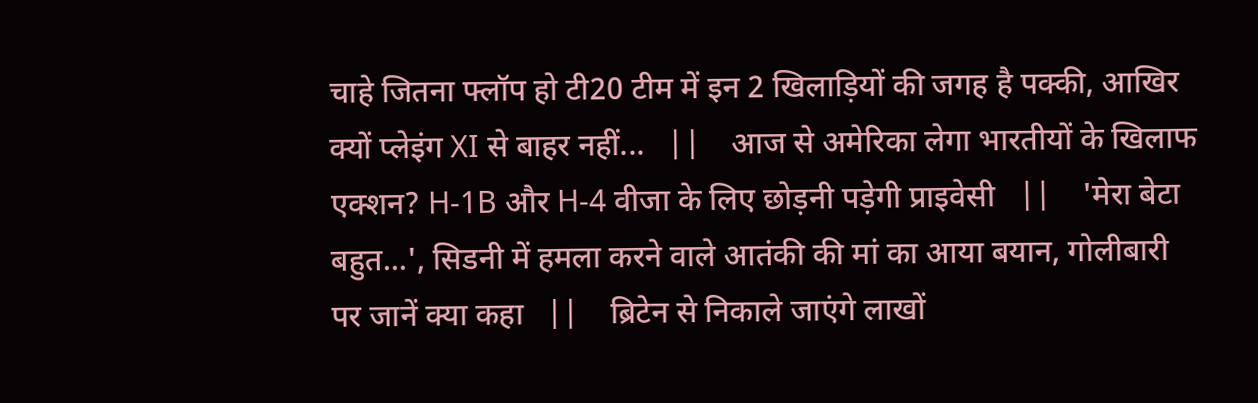चाहे जितना फ्लॉप हो टी20 टीम में इन 2 खिलाड़ियों की जगह है पक्की, आखिर क्यों प्लेइंग XI से बाहर नहीं...   ||    आज से अमेरिका लेगा भारतीयों के खिलाफ एक्शन? H-1B और H-4 वीजा के लिए छोड़नी पड़ेगी प्राइवेसी   ||    'मेरा बेटा बहुत...', सिडनी में हमला करने वाले आतंकी की मां का आया बयान, गोलीबारी पर जानें क्या कहा   ||    ब्रिटेन से निकाले जाएंगे लाखों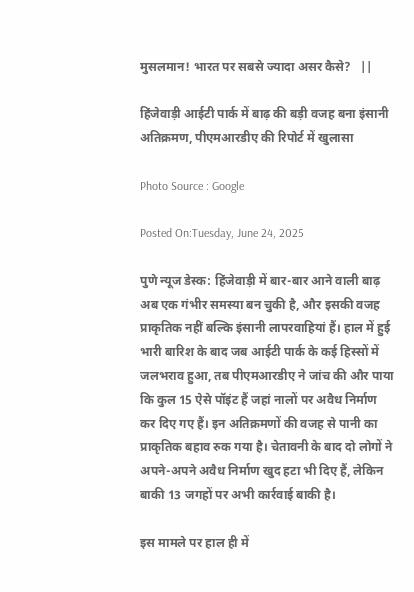मुसलमान! भारत पर सबसे ज्यादा असर कैसे?   ||

हिंजेवाड़ी आईटी पार्क में बाढ़ की बड़ी वजह बना इंसानी अतिक्रमण, पीएमआरडीए की रिपोर्ट में खुलासा

Photo Source : Google

Posted On:Tuesday, June 24, 2025

पुणे न्यूज डेस्क: हिंजेवाड़ी में बार-बार आने वाली बाढ़ अब एक गंभीर समस्या बन चुकी है, और इसकी वजह प्राकृतिक नहीं बल्कि इंसानी लापरवाहियां हैं। हाल में हुई भारी बारिश के बाद जब आईटी पार्क के कई हिस्सों में जलभराव हुआ, तब पीएमआरडीए ने जांच की और पाया कि कुल 15 ऐसे पॉइंट हैं जहां नालों पर अवैध निर्माण कर दिए गए हैं। इन अतिक्रमणों की वजह से पानी का प्राकृतिक बहाव रुक गया है। चेतावनी के बाद दो लोगों ने अपने-अपने अवैध निर्माण खुद हटा भी दिए हैं, लेकिन बाकी 13 जगहों पर अभी कार्रवाई बाकी है।

इस मामले पर हाल ही में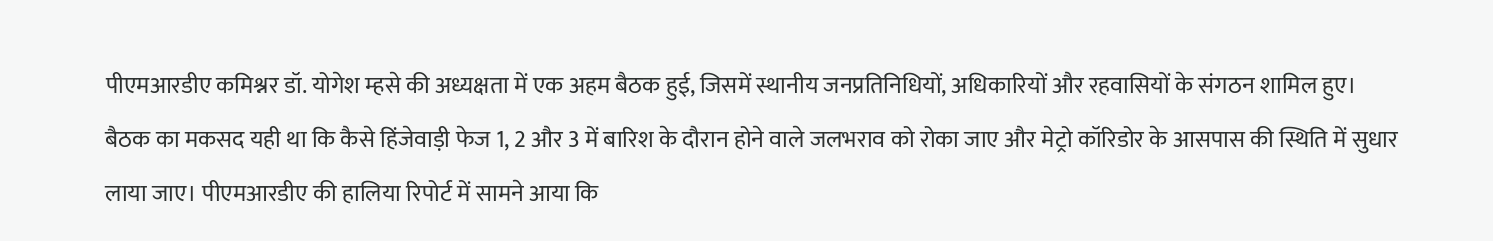पीएमआरडीए कमिश्नर डॉ. योगेश म्हसे की अध्यक्षता में एक अहम बैठक हुई, जिसमें स्थानीय जनप्रतिनिधियों, अधिकारियों और रहवासियों के संगठन शामिल हुए। बैठक का मकसद यही था कि कैसे हिंजेवाड़ी फेज 1, 2 और 3 में बारिश के दौरान होने वाले जलभराव को रोका जाए और मेट्रो कॉरिडोर के आसपास की स्थिति में सुधार लाया जाए। पीएमआरडीए की हालिया रिपोर्ट में सामने आया कि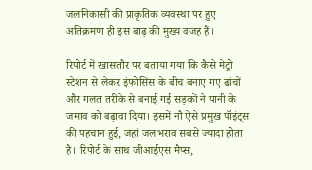जलनिकासी की प्राकृतिक व्यवस्था पर हुए अतिक्रमण ही इस बाढ़ की मुख्य वजह हैं।

रिपोर्ट में खासतौर पर बताया गया कि कैसे मेट्रो स्टेशन से लेकर इंफोसिस के बीच बनाए गए ढांचों और गलत तरीके से बनाई गई सड़कों ने पानी के जमाव को बढ़ावा दिया। इसमें नौ ऐसे प्रमुख पॉइंट्स की पहचान हुई, जहां जलभराव सबसे ज्यादा होता है। रिपोर्ट के साथ जीआईएस मैप्स,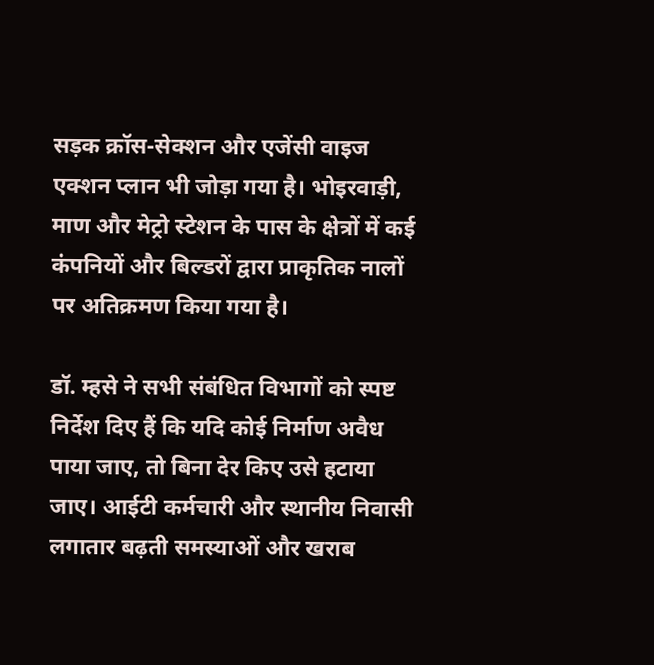सड़क क्रॉस-सेक्शन और एजेंसी वाइज एक्शन प्लान भी जोड़ा गया है। भोइरवाड़ी, माण और मेट्रो स्टेशन के पास के क्षेत्रों में कई कंपनियों और बिल्डरों द्वारा प्राकृतिक नालों पर अतिक्रमण किया गया है।

डॉ. म्हसे ने सभी संबंधित विभागों को स्पष्ट निर्देश दिए हैं कि यदि कोई निर्माण अवैध पाया जाए, तो बिना देर किए उसे हटाया जाए। आईटी कर्मचारी और स्थानीय निवासी लगातार बढ़ती समस्याओं और खराब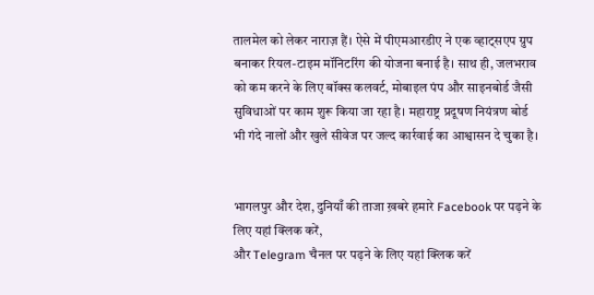तालमेल को लेकर नाराज़ हैं। ऐसे में पीएमआरडीए ने एक व्हाट्सएप ग्रुप बनाकर रियल-टाइम मॉनिटरिंग की योजना बनाई है। साथ ही, जलभराव को कम करने के लिए बॉक्स कलवर्ट, मोबाइल पंप और साइनबोर्ड जैसी सुविधाओं पर काम शुरू किया जा रहा है। महाराष्ट्र प्रदूषण नियंत्रण बोर्ड भी गंदे नालों और खुले सीवेज पर जल्द कार्रवाई का आश्वासन दे चुका है।


भागलपुर और देश, दुनियाँ की ताजा ख़बरे हमारे Facebook पर पढ़ने के लिए यहां क्लिक करें,
और Telegram चैनल पर पढ़ने के लिए यहां क्लिक करें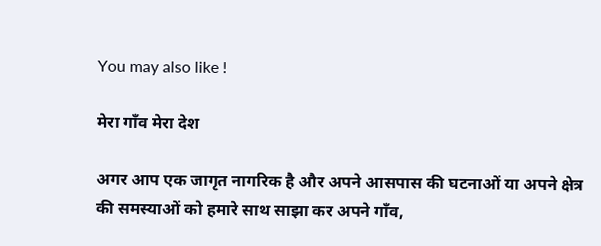You may also like !

मेरा गाँव मेरा देश

अगर आप एक जागृत नागरिक है और अपने आसपास की घटनाओं या अपने क्षेत्र की समस्याओं को हमारे साथ साझा कर अपने गाँव,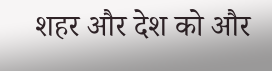शहर और देश को और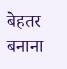बेहतर बनाना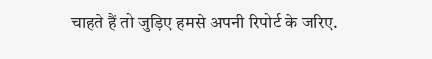चाहते हैं तो जुड़िए हमसे अपनी रिपोर्ट के जरिए.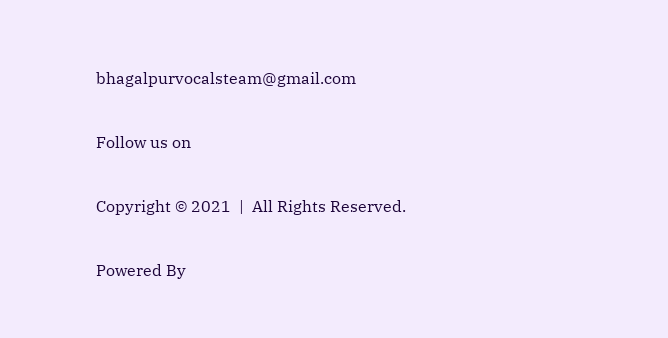bhagalpurvocalsteam@gmail.com

Follow us on

Copyright © 2021  |  All Rights Reserved.

Powered By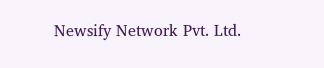Newsify Network Pvt. Ltd.